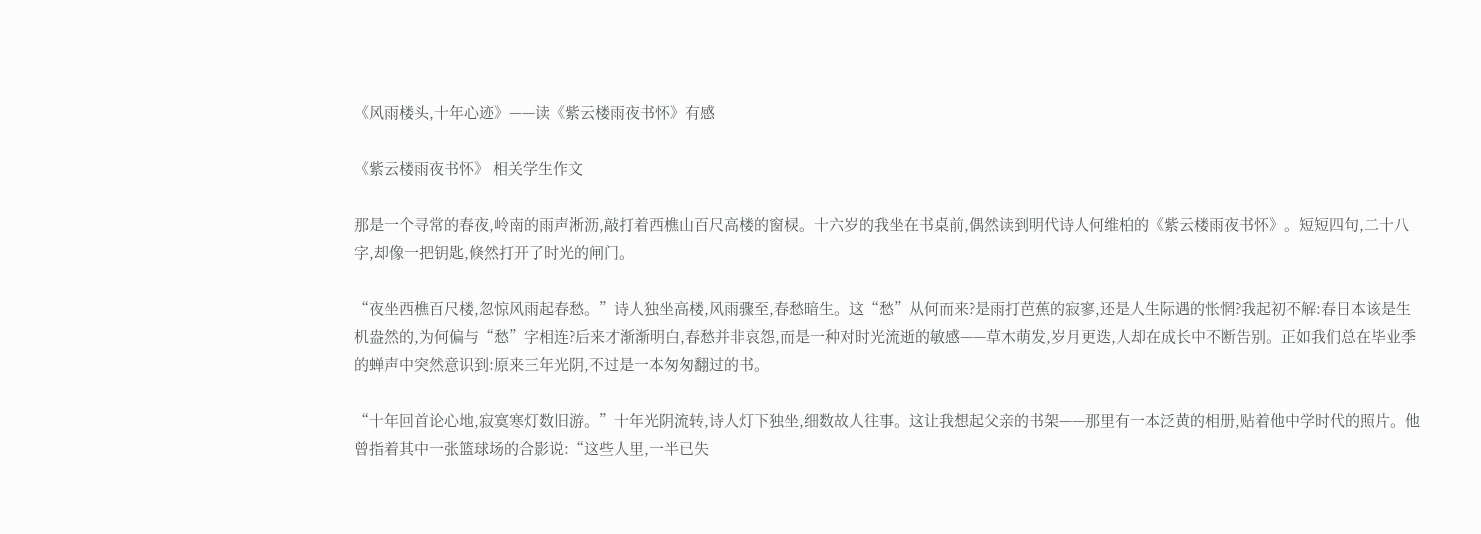《风雨楼头,十年心迹》——读《紫云楼雨夜书怀》有感

《紫云楼雨夜书怀》 相关学生作文

那是一个寻常的春夜,岭南的雨声淅沥,敲打着西樵山百尺高楼的窗棂。十六岁的我坐在书桌前,偶然读到明代诗人何维柏的《紫云楼雨夜书怀》。短短四句,二十八字,却像一把钥匙,倏然打开了时光的闸门。

“夜坐西樵百尺楼,忽惊风雨起春愁。”诗人独坐高楼,风雨骤至,春愁暗生。这“愁”从何而来?是雨打芭蕉的寂寥,还是人生际遇的怅惘?我起初不解:春日本该是生机盎然的,为何偏与“愁”字相连?后来才渐渐明白,春愁并非哀怨,而是一种对时光流逝的敏感——草木萌发,岁月更迭,人却在成长中不断告别。正如我们总在毕业季的蝉声中突然意识到:原来三年光阴,不过是一本匆匆翻过的书。

“十年回首论心地,寂寞寒灯数旧游。”十年光阴流转,诗人灯下独坐,细数故人往事。这让我想起父亲的书架——那里有一本泛黄的相册,贴着他中学时代的照片。他曾指着其中一张篮球场的合影说:“这些人里,一半已失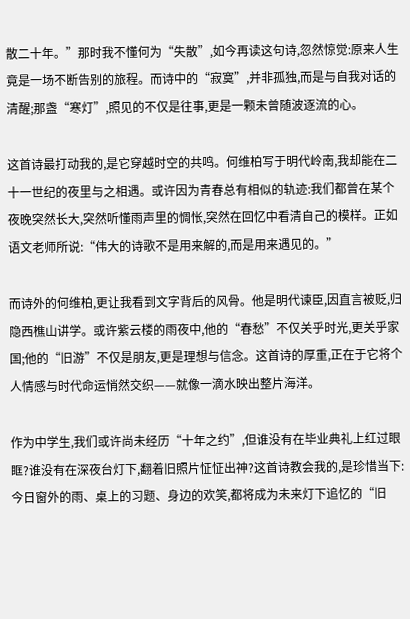散二十年。”那时我不懂何为“失散”,如今再读这句诗,忽然惊觉:原来人生竟是一场不断告别的旅程。而诗中的“寂寞”,并非孤独,而是与自我对话的清醒;那盏“寒灯”,照见的不仅是往事,更是一颗未曾随波逐流的心。

这首诗最打动我的,是它穿越时空的共鸣。何维柏写于明代岭南,我却能在二十一世纪的夜里与之相遇。或许因为青春总有相似的轨迹:我们都曾在某个夜晚突然长大,突然听懂雨声里的惆怅,突然在回忆中看清自己的模样。正如语文老师所说:“伟大的诗歌不是用来解的,而是用来遇见的。”

而诗外的何维柏,更让我看到文字背后的风骨。他是明代谏臣,因直言被贬,归隐西樵山讲学。或许紫云楼的雨夜中,他的“春愁”不仅关乎时光,更关乎家国;他的“旧游”不仅是朋友,更是理想与信念。这首诗的厚重,正在于它将个人情感与时代命运悄然交织——就像一滴水映出整片海洋。

作为中学生,我们或许尚未经历“十年之约”,但谁没有在毕业典礼上红过眼眶?谁没有在深夜台灯下,翻着旧照片怔怔出神?这首诗教会我的,是珍惜当下:今日窗外的雨、桌上的习题、身边的欢笑,都将成为未来灯下追忆的“旧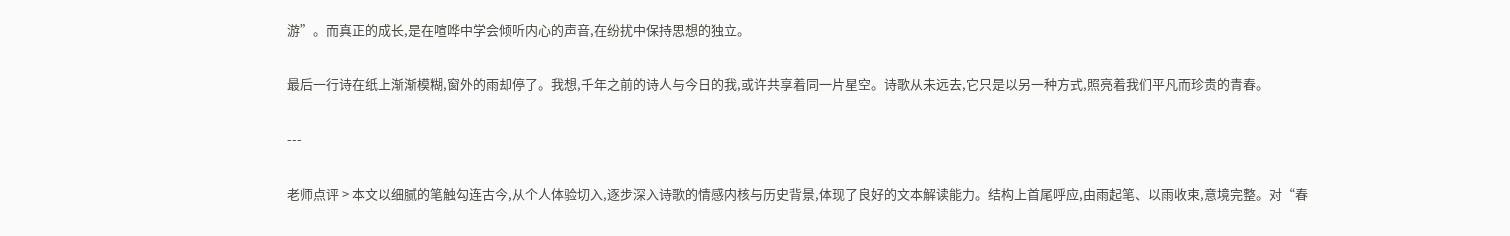游”。而真正的成长,是在喧哗中学会倾听内心的声音,在纷扰中保持思想的独立。

最后一行诗在纸上渐渐模糊,窗外的雨却停了。我想,千年之前的诗人与今日的我,或许共享着同一片星空。诗歌从未远去,它只是以另一种方式,照亮着我们平凡而珍贵的青春。

---

老师点评 > 本文以细腻的笔触勾连古今,从个人体验切入,逐步深入诗歌的情感内核与历史背景,体现了良好的文本解读能力。结构上首尾呼应,由雨起笔、以雨收束,意境完整。对“春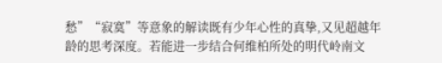愁”“寂寞”等意象的解读既有少年心性的真挚,又见超越年龄的思考深度。若能进一步结合何维柏所处的明代岭南文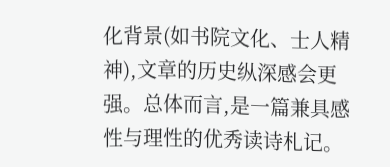化背景(如书院文化、士人精神),文章的历史纵深感会更强。总体而言,是一篇兼具感性与理性的优秀读诗札记。